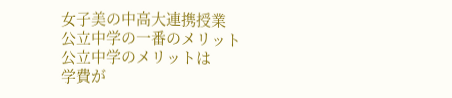女子美の中高大連携授業
公立中学の一番のメリット
公立中学のメリットは
学費が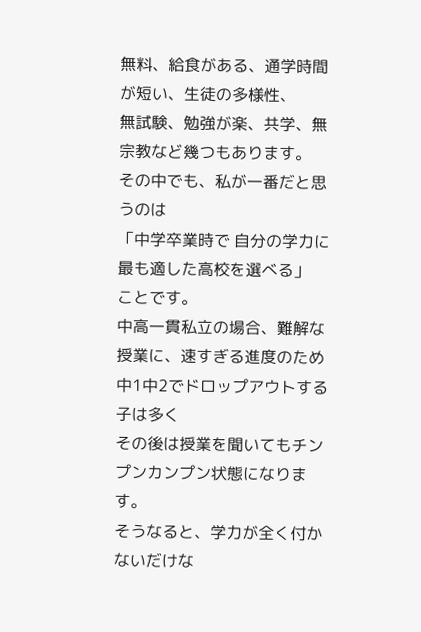無料、給食がある、通学時間が短い、生徒の多様性、
無試験、勉強が楽、共学、無宗教など幾つもあります。
その中でも、私が一番だと思うのは
「中学卒業時で 自分の学力に最も適した高校を選べる」
ことです。
中高一貫私立の場合、難解な授業に、速すぎる進度のため
中1中2でドロップアウトする子は多く
その後は授業を聞いてもチンプンカンプン状態になります。
そうなると、学力が全く付かないだけな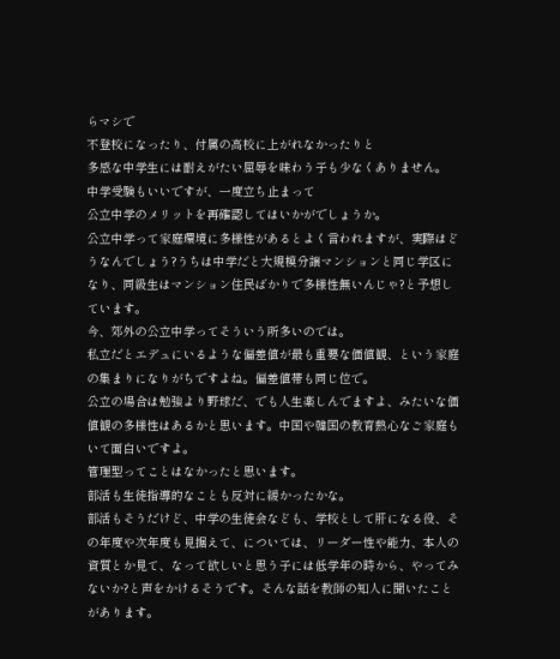らマシで
不登校になったり、付属の高校に上がれなかったりと
多感な中学生には耐えがたい屈辱を味わう子も少なくありません。
中学受験もいいですが、一度立ち止まって
公立中学のメリットを再確認してはいかがでしょうか。
公立中学って家庭環境に多様性があるとよく言われますが、実際はどうなんでしょう?うちは中学だと大規模分譲マンションと同じ学区になり、同級生はマンション住民ばかりで多様性無いんじゃ?と予想しています。
今、郊外の公立中学ってそういう所多いのでは。
私立だとエデュにいるような偏差値が最も重要な価値観、という家庭の集まりになりがちですよね。偏差値帯も同じ位で。
公立の場合は勉強より野球だ、でも人生楽しんでますよ、みたいな価値観の多様性はあるかと思います。中国や韓国の教育熱心なご家庭もいて面白いですよ。
管理型ってことはなかったと思います。
部活も生徒指導的なことも反対に緩かったかな。
部活もそうだけど、中学の生徒会なども、学校として肝になる役、その年度や次年度も見据えて、については、リーダー性や能力、本人の資質とか見て、なって欲しいと思う子には低学年の時から、やってみないか?と声をかけるそうです。そんな話を教師の知人に聞いたことがあります。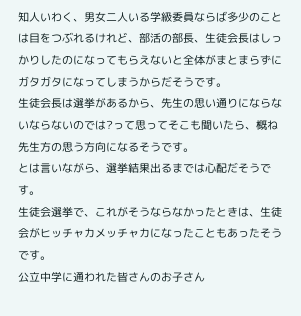知人いわく、男女二人いる学級委員ならば多少のことは目をつぶれるけれど、部活の部長、生徒会長はしっかりしたのになってもらえないと全体がまとまらずにガタガタになってしまうからだそうです。
生徒会長は選挙があるから、先生の思い通りにならないならないのでは?って思ってそこも聞いたら、概ね先生方の思う方向になるそうです。
とは言いながら、選挙結果出るまでは心配だそうです。
生徒会選挙で、これがそうならなかったときは、生徒会がヒッチャカメッチャカになったこともあったそうです。
公立中学に通われた皆さんのお子さん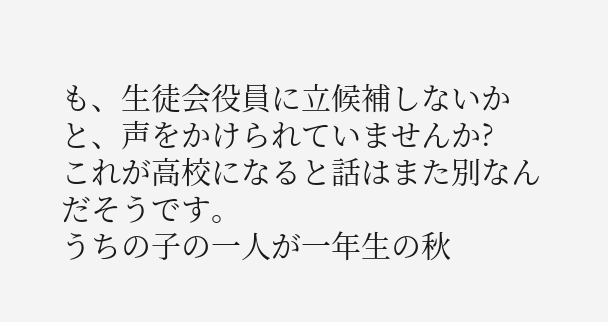も、生徒会役員に立候補しないかと、声をかけられていませんか?
これが高校になると話はまた別なんだそうです。
うちの子の一人が一年生の秋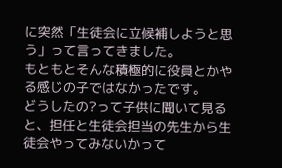に突然「生徒会に立候補しようと思う」って言ってきました。
もともとそんな積極的に役員とかやる感じの子ではなかったです。
どうしたの?って子供に聞いて見ると、担任と生徒会担当の先生から生徒会やってみないかって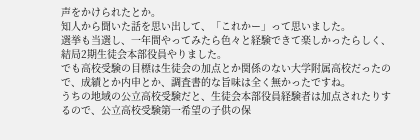声をかけられたとか。
知人から聞いた話を思い出して、「これかー」って思いました。
選挙も当選し、一年間やってみたら色々と経験できて楽しかったらしく、結局2期生徒会本部役員やりました。
でも高校受験の目標は生徒会の加点とか関係のない大学附属高校だったので、成績とか内申とか、調査書的な旨味は全く無かったですね。
うちの地域の公立高校受験だと、生徒会本部役員経験者は加点されたりするので、公立高校受験第一希望の子供の保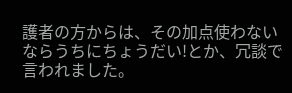護者の方からは、その加点使わないならうちにちょうだい!とか、冗談で言われました。